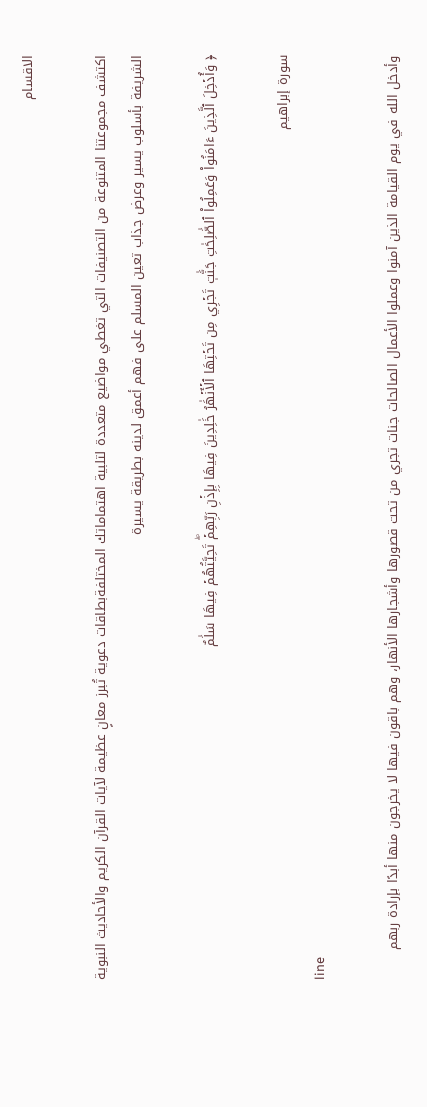الاقسام

اكتشف مجموعتنا المتنوعة من التصنيفات التي تغطي مواضيع متعددة لتلبية اهتماماتك المختلفةبطاقات دعوية تُبرز معانٍ عظيمة لآيات القرآن الكريم والأحاديث النبوية الشريفة بأسلوب يسير وعرض جذاب تعين المسلم على فهم أعمق لدينه بطريقة يسيرة

﴿ وَأُدۡخِلَ ٱلَّذِينَ ءَامَنُواْ وَعَمِلُواْ ٱلصَّٰلِحَٰتِ جَنَّٰتٖ تَجۡرِي مِن تَحۡتِهَا ٱلۡأَنۡهَٰرُ خَٰلِدِينَ فِيهَا بِإِذۡنِ رَبِّهِمۡۖ تَحِيَّتُهُمۡ فِيهَا سَلَٰمٌ

سورة إبراهيم
line

وأدخل الله في يوم القيامة الذين آمنوا وعملوا الأعمال الصالحات جنات تجري من تحت قصورها وأشجارها الأنهار، وهم باقون فيها لا يخرجون منها أبدًا بإرادة ربهم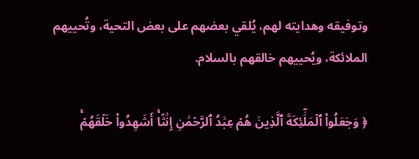وتوفيقه وهدايته لهم، يُلقي بعضهم على بعض التحية، وتُحييهم الملائكة، ويُحييهم خالقهم بالسلام.

﴿ وَجَعَلُواْ ٱلۡمَلَٰٓئِكَةَ ٱلَّذِينَ هُمۡ عِبَٰدُ ٱلرَّحۡمَٰنِ إِنَٰثًاۚ أَشَهِدُواْ خَلۡقَهُمۡۚ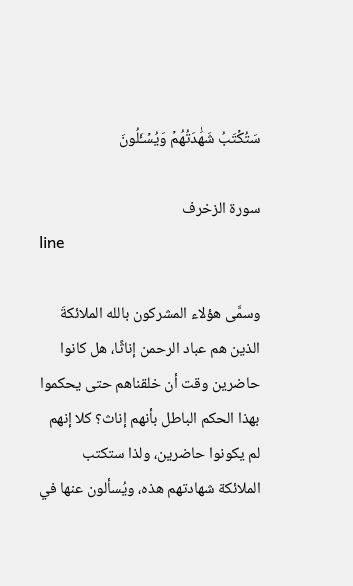سَتُكۡتَبُ شَهَٰدَتُهُمۡ وَيُسۡـَٔلُونَ

سورة الزخرف
line

وسمَّى هؤلاء المشركون بالله الملائكةَ الذين هم عباد الرحمن إناثًا، هل كانوا حاضرين وقت أن خلقناهم حتى يحكموا بهذا الحكم الباطل بأنهم إناث؟ كلا إنهم لم يكونوا حاضرين، ولذا ستكتب الملائكة شهادتهم هذه، ويُسألون عنها في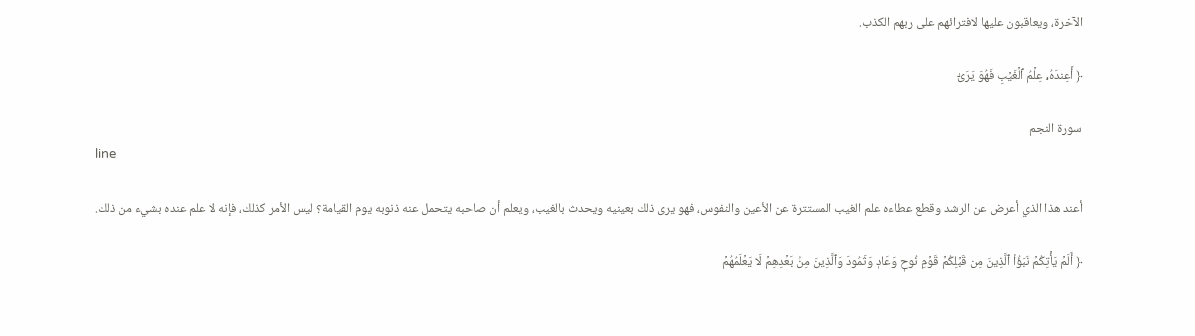الآخرة، ويعاقبون عليها لافترائهم على ربهم الكذب.

﴿ أَعِندَهُۥ عِلۡمُ ٱلۡغَيۡبِ فَهُوَ يَرَىٰٓ

سورة النجم
line

أعند هذا الذي أعرض عن الرشد وقطع عطاءه علم الغيب المستترة عن الأعين والنفوس، فهو يرى ذلك بعينيه ويحدث بالغيب، ويعلم أن صاحبه يتحمل عنه ذنوبه يوم القيامة؟ ليس الأمر كذلك، فإنه لا علم عنده بشيء من ذلك.

﴿ أَلَمۡ يَأۡتِكُمۡ نَبَؤُاْ ٱلَّذِينَ مِن قَبۡلِكُمۡ قَوۡمِ نُوحٖ وَعَادٖ وَثَمُودَ وَٱلَّذِينَ مِنۢ بَعۡدِهِمۡ لَا يَعۡلَمُهُمۡ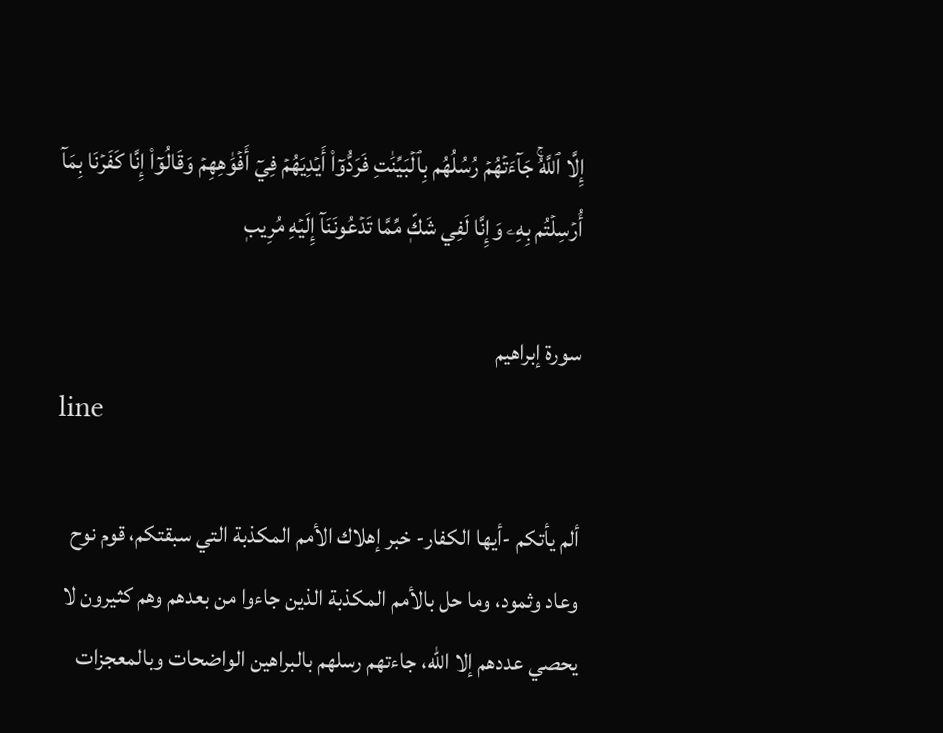إِلَّا ٱللَّهُۚ جَآءَتۡهُمۡ رُسُلُهُم بِٱلۡبَيِّنَٰتِ فَرَدُّوٓاْ أَيۡدِيَهُمۡ فِيٓ أَفۡوَٰهِهِمۡ وَقَالُوٓاْ إِنَّا كَفَرۡنَا بِمَآ أُرۡسِلۡتُم بِهِۦ وَإِنَّا لَفِي شَكّٖ مِّمَّا تَدۡعُونَنَآ إِلَيۡهِ مُرِيبٖ

سورة إبراهيم
line

ألم يأتكم -أيها الكفار- خبر إهلاك الأمم المكذبة التي سبقتكم، قوم نوح وعاد وثمود، وما حل بالأمم المكذبة الذين جاءوا من بعدهم وهم كثيرون لا يحصي عددهم إلا الله، جاءتهم رسلهم بالبراهين الواضحات وبالمعجزات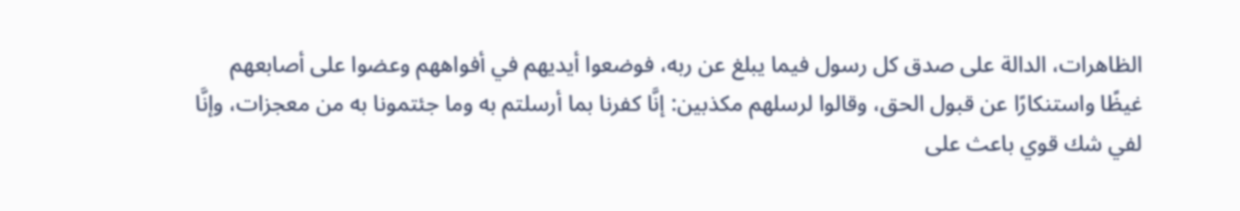الظاهرات، الدالة على صدق كل رسول فيما يبلغ عن ربه، فوضعوا أيديهم في أفواههم وعضوا على أصابعهم غيظًا واستنكارًا عن قبول الحق، وقالوا لرسلهم مكذبين: إنَّا كفرنا بما أرسلتم به وما جئتمونا به من معجزات، وإنَّا لفي شك قوي باعث على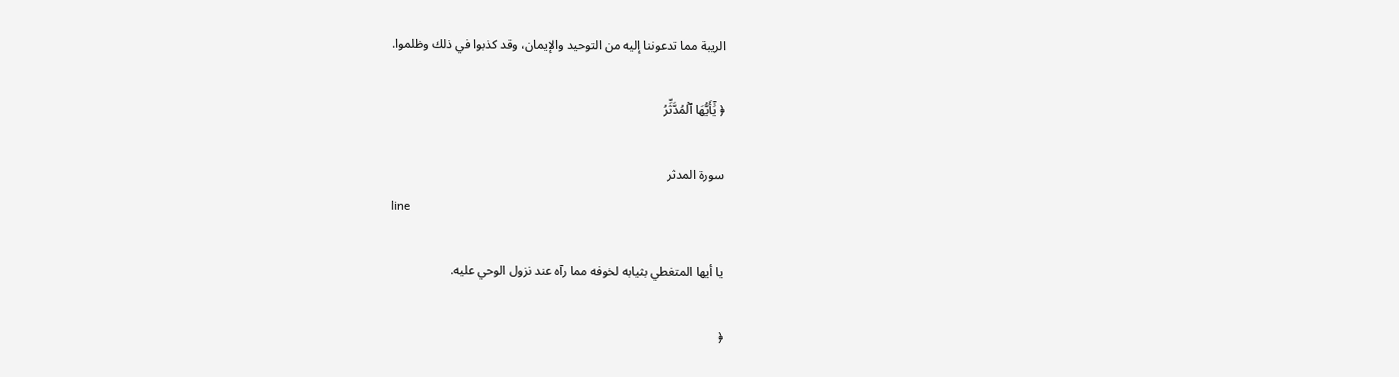الريبة مما تدعوننا إليه من التوحيد والإيمان، وقد كذبوا في ذلك وظلموا.

﴿ يَٰٓأَيُّهَا ٱلۡمُدَّثِّرُ

سورة المدثر
line

يا أيها المتغطي بثيابه لخوفه مما رآه عند نزول الوحي عليه.

﴿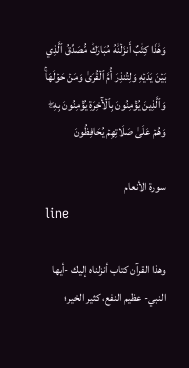وَهَٰذَا كِتَٰبٌ أَنزَلۡنَٰهُ مُبَارَكٞ مُّصَدِّقُ ٱلَّذِي بَيۡنَ يَدَيۡهِ وَلِتُنذِرَ أُمَّ ٱلۡقُرَىٰ وَمَنۡ حَوۡلَهَاۚ وَٱلَّذِينَ يُؤۡمِنُونَ بِٱلۡأٓخِرَةِ يُؤۡمِنُونَ بِهِۦۖ وَهُمۡ عَلَىٰ صَلَاتِهِمۡ يُحَافِظُونَ

سورة الأنعام
line

وهذا القرآن كتاب أنزلناه إليك -أيها النبي- عظيم النفع، كثير الخير؛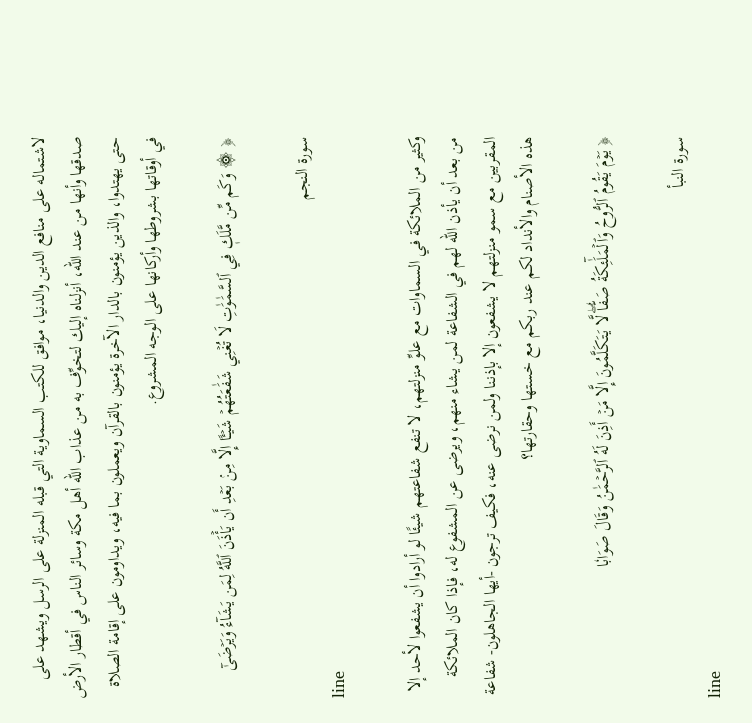لاشتماله على منافع الدين والدنيا، موافق للكتب السماوية التي قبله المنزلة على الرسل ويشهد على صدقها وأنها من عند الله، أنزلناه إليك لتخوِّف به من عذاب الله أهل مكة وسائر الناس في أقطار الأرض حتى يهتدوا، والذين يؤمنون بالدار الآخرة يؤمنون بالقرآن ويعملون بما فيه، ويداومون على إقامة الصلاة في أوقاتها بشروطها وأركانها على الوجه المشروع.

﴿ ۞ وَكَم مِّن مَّلَكٖ فِي ٱلسَّمَٰوَٰتِ لَا تُغۡنِي شَفَٰعَتُهُمۡ شَيۡـًٔا إِلَّا مِنۢ بَعۡدِ أَن يَأۡذَنَ ٱللَّهُ لِمَن يَشَآءُ وَيَرۡضَىٰٓ

سورة النجم
line

وكثير من الملائكة في السماوات مع علوِّ منزلتهم، لا تنفع شفاعتهم شيئًا لو أرادوا أن يشفعوا لأحد إلا من بعد أن يأذن الله لهم في الشفاعة لمن يشاء منهم، ويرضى عن المشفوع له، فإذا كان الملائكة المقربين مع سمو منزلتهم لا يشفعون إلا بإذننا ولمن نرضى عنه، فكيف ترجون -أيها الجاهلون- شفاعة هذه الأصنام والأنداد لكم عند ربكم مع خستها وحقارتها؟

﴿ يَوۡمَ يَقُومُ ٱلرُّوحُ وَٱلۡمَلَٰٓئِكَةُ صَفّٗاۖ لَّا يَتَكَلَّمُونَ إِلَّا مَنۡ أَذِنَ لَهُ ٱلرَّحۡمَٰنُ وَقَالَ صَوَابٗا

سورة النبأ
line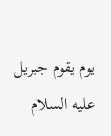يوم يقوم جبريل عليه السلام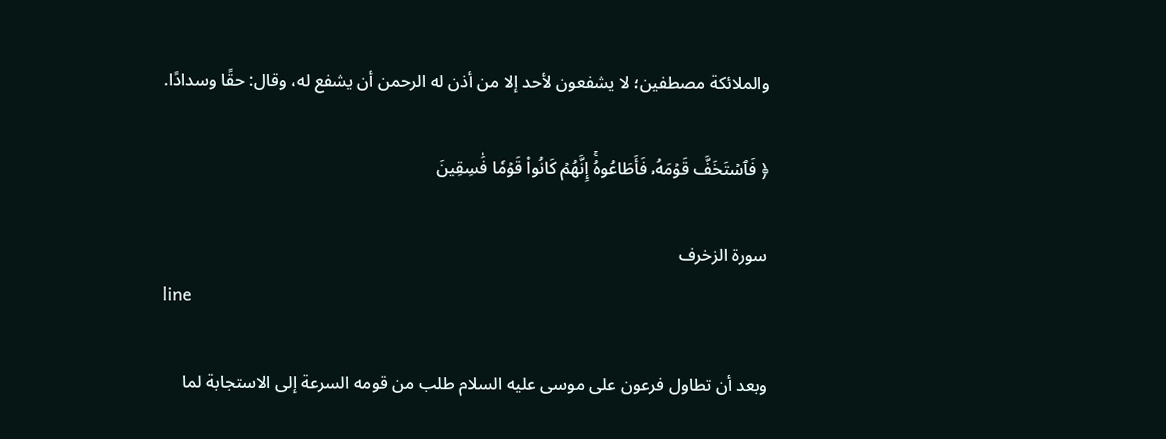والملائكة مصطفين؛ لا يشفعون لأحد إلا من أذن له الرحمن أن يشفع له، وقال: حقًا وسدادًا.

﴿ فَٱسۡتَخَفَّ قَوۡمَهُۥ فَأَطَاعُوهُۚ إِنَّهُمۡ كَانُواْ قَوۡمٗا فَٰسِقِينَ

سورة الزخرف
line

وبعد أن تطاول فرعون على موسى عليه السلام طلب من قومه السرعة إلى الاستجابة لما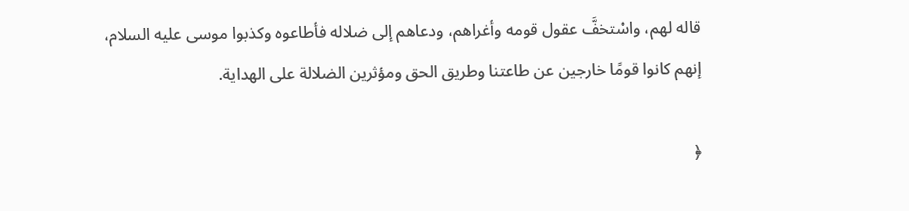قاله لهم، واسْتخفَّ عقول قومه وأغراهم، ودعاهم إلى ضلاله فأطاعوه وكذبوا موسى عليه السلام، إنهم كانوا قومًا خارجين عن طاعتنا وطريق الحق ومؤثرين الضلالة على الهداية.

﴿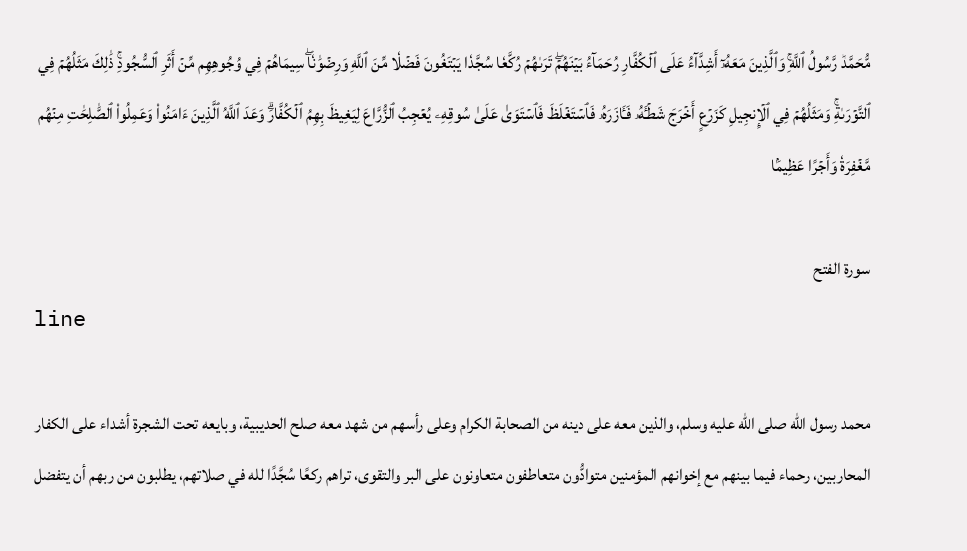مُّحَمَّدٞ رَّسُولُ ٱللَّهِۚ وَٱلَّذِينَ مَعَهُۥٓ أَشِدَّآءُ عَلَى ٱلۡكُفَّارِ رُحَمَآءُ بَيۡنَهُمۡۖ تَرَىٰهُمۡ رُكَّعٗا سُجَّدٗا يَبۡتَغُونَ فَضۡلٗا مِّنَ ٱللَّهِ وَرِضۡوَٰنٗاۖ سِيمَاهُمۡ فِي وُجُوهِهِم مِّنۡ أَثَرِ ٱلسُّجُودِۚ ذَٰلِكَ مَثَلُهُمۡ فِي ٱلتَّوۡرَىٰةِۚ وَمَثَلُهُمۡ فِي ٱلۡإِنجِيلِ كَزَرۡعٍ أَخۡرَجَ شَطۡـَٔهُۥ فَـَٔازَرَهُۥ فَٱسۡتَغۡلَظَ فَٱسۡتَوَىٰ عَلَىٰ سُوقِهِۦ يُعۡجِبُ ٱلزُّرَّاعَ لِيَغِيظَ بِهِمُ ٱلۡكُفَّارَۗ وَعَدَ ٱللَّهُ ٱلَّذِينَ ءَامَنُواْ وَعَمِلُواْ ٱلصَّٰلِحَٰتِ مِنۡهُم مَّغۡفِرَةٗ وَأَجۡرًا عَظِيمَۢا

سورة الفتح
line

محمد رسول الله صلى الله عليه وسلم، والذين معه على دينه من الصحابة الكرام وعلى رأسهم من شهد معه صلح الحديبية، وبايعه تحت الشجرة أشداء على الكفار المحاربين، رحماء فيما بينهم مع إخوانهم المؤمنين متوادُّون متعاطفون متعاونون على البر والتقوى، تراهم ركعًا سُجَّدًا لله في صلاتهم، يطلبون من ربهم أن يتفضل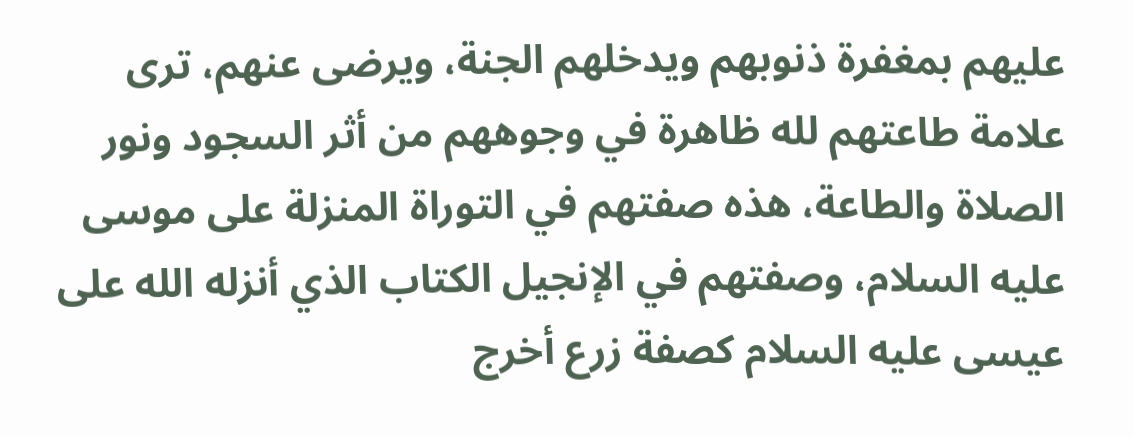عليهم بمغفرة ذنوبهم ويدخلهم الجنة، ويرضى عنهم، ترى علامة طاعتهم لله ظاهرة في وجوههم من أثر السجود ونور الصلاة والطاعة، هذه صفتهم في التوراة المنزلة على موسى عليه السلام، وصفتهم في الإنجيل الكتاب الذي أنزله الله على عيسى عليه السلام كصفة زرع أخرج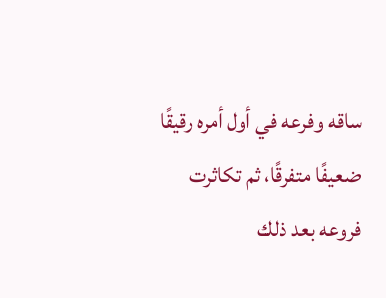ساقه وفرعه في أول أمره رقيقًا ضعيفًا متفرقًا، ثم تكاثرت فروعه بعد ذلك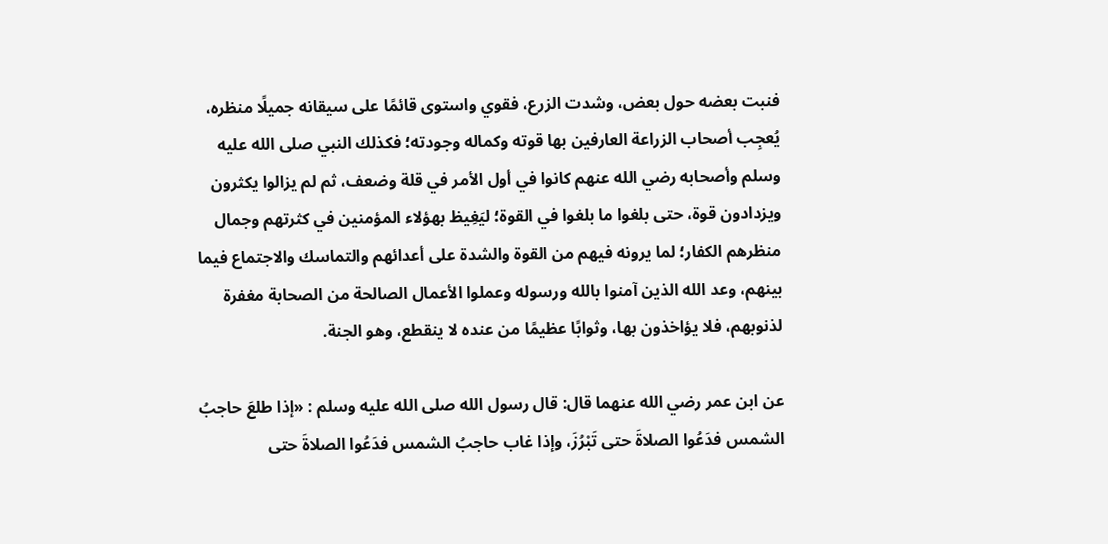فنبت بعضه حول بعض، وشدت الزرع، فقوي واستوى قائمًا على سيقانه جميلًا منظره، يُعجِب أصحاب الزراعة العارفين بها قوته وكماله وجودته؛ فكذلك النبي صلى الله عليه وسلم وأصحابه رضي الله عنهم كانوا في أول الأمر في قلة وضعف، ثم لم يزالوا يكثرون ويزدادون قوة، حتى بلغوا ما بلغوا في القوة؛ ليَغِيظ بهؤلاء المؤمنين في كثرتهم وجمال منظرهم الكفار؛ لما يرونه فيهم من القوة والشدة على أعدائهم والتماسك والاجتماع فيما بينهم، وعد الله الذين آمنوا بالله ورسوله وعملوا الأعمال الصالحة من الصحابة مغفرة لذنوبهم، فلا يؤاخذون بها، وثوابًا عظيمًا من عنده لا ينقطع، وهو الجنة.

عن ابن عمر رضي الله عنهما قال: قال رسول الله صلى الله عليه وسلم : «إذا طلعَ حاجبُ الشمس فدَعُوا الصلاةَ حتى تَبْرُزَ، وإذا غاب حاجبُ الشمس فدَعُوا الصلاةَ حتى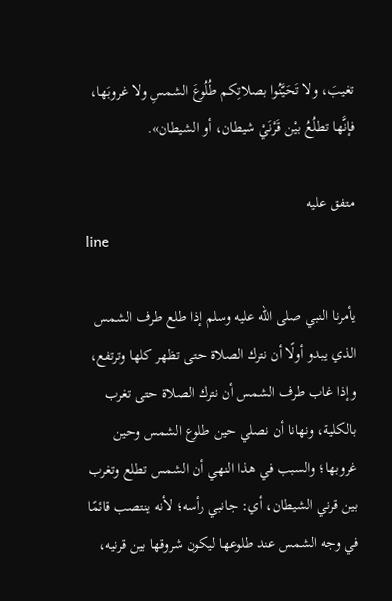تغيبَ، ولا تَحَيَّنُوا بصلاتِكم طُلُوعَ الشمسِ ولا غروبَها، فإنَّها تطلُعُ بيْن قَرْنَيْ شيطان، أو الشيطان».

متفق عليه
line

يأمرنا النبي صلى الله عليه وسلم إذا طلع طرف الشمس الذي يبدو أولًا أن نترك الصلاة حتى تظهر كلها وترتفع، وإذا غاب طرف الشمس أن نترك الصلاة حتى تغرب بالكلية، ونهانا أن نصلي حين طلوع الشمس وحين غروبها؛ والسبب في هذا النهي أن الشمس تطلع وتغرب بين قرني الشيطان، أي: جانبي رأسه؛ لأنه ينتصب قائمًا في وجه الشمس عند طلوعها ليكون شروقها بين قرنيه،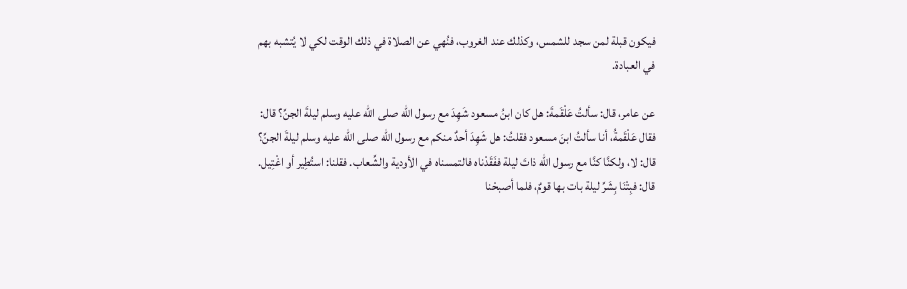فيكون قبلة لمن سجد للشمس، وكذلك عند الغروب، فنُهي عن الصلاة في ذلك الوقت لكي لا يُتشبه بهم في العبادة.

عن عامر، قال: سألتُ عَلْقَمةَ: هل كان ابنُ مسعود شَهِدَ مع رسول الله صلى الله عليه وسلم ليلةَ الجنِّ؟ قال: فقال عَلْقَمةُ، أنا سألتُ ابنَ مسعود فقلتُ: هل شَهِدَ أحدٌ منكم مع رسول الله صلى الله عليه وسلم ليلةَ الجنِّ؟ قال: لا، ولكنَّا كنَّا مع رسول الله ذاتَ ليلة ففَقَدْناه فالتمسناه في الأودية والشِّعاب. فقلنا: استُطِير أو اغْتِيل. قال: فبِتْنَا بِشَرِّ ليلة بات بها قومٌ، فلما أصبحْنا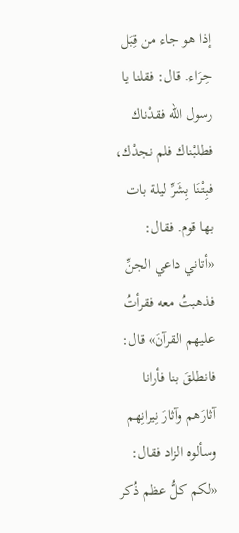إذا هو جاء من قِبَل حِرَاء. قال: فقلنا يا رسول الله فقدْناك فطلبْناك فلم نجدْك، فبِتْنَا بِشَرِّ ليلة بات بها قوم. فقال: «أتاني داعي الجنِّ فذهبتُ معه فقرأتُ عليهم القرآنَ» قال: فانطلقَ بنا فأرانا آثارَهم وآثارَ نِيرانِهم وسألوه الزاد فقال: «لكم كلُّ عظم ذُكر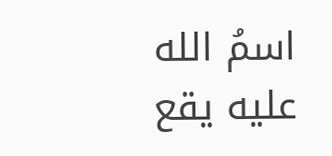اسمُ الله عليه يقع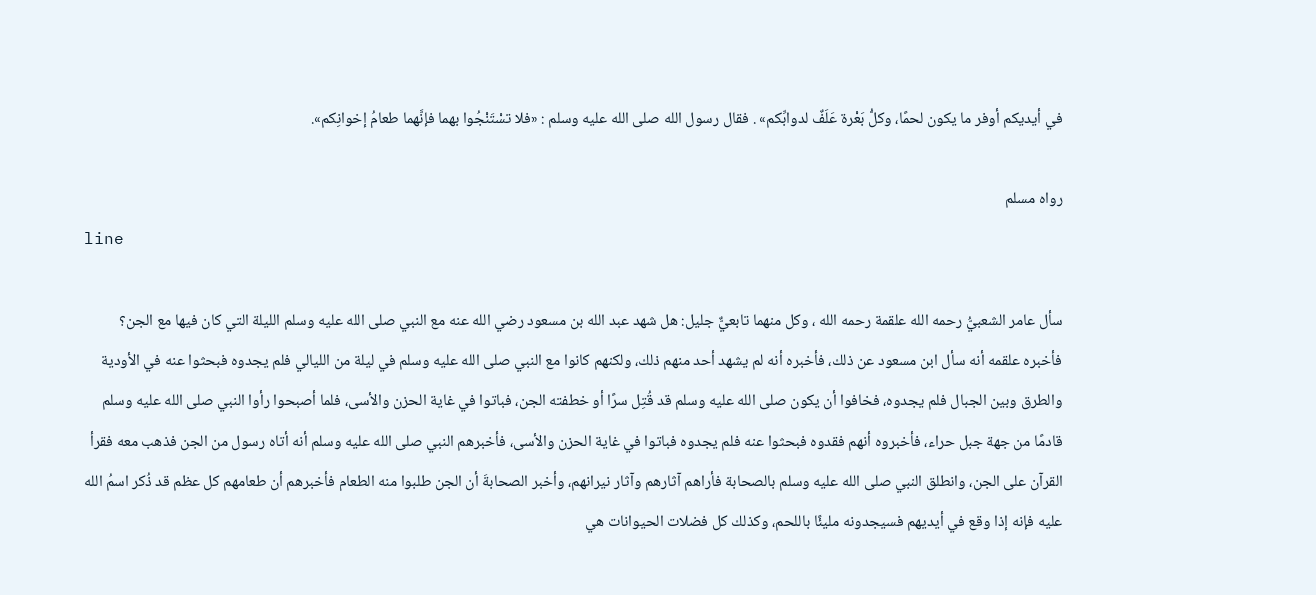في أيديكم أوفر ما يكون لحمًا، وكلُّ بَعْرة عَلَفٌ لدوابِّكم» . فقال رسول الله صلى الله عليه وسلم : «فلا تسْتَنْجُوا بهما فإنَّهما طعامُ إخوانِكم».

رواه مسلم
line

سأل عامر الشعبيُّ رحمه الله علقمة رحمه الله ، وكل منهما تابعيٌّ جليل: هل شهد عبد الله بن مسعود رضي الله عنه مع النبي صلى الله عليه وسلم الليلة التي كان فيها مع الجن؟ فأخبره علقمه أنه سأل ابن مسعود عن ذلك، فأخبره أنه لم يشهد أحد منهم ذلك، ولكنهم كانوا مع النبي صلى الله عليه وسلم في ليلة من الليالي فلم يجدوه فبحثوا عنه في الأودية والطرق وبين الجبال فلم يجدوه، فخافوا أن يكون صلى الله عليه وسلم قد قُتِل سرًا أو خطفته الجن، فباتوا في غاية الحزن والأسى، فلما أصبحوا رأوا النبي صلى الله عليه وسلم قادمًا من جهة جبل حراء، فأخبروه أنهم فقدوه فبحثوا عنه فلم يجدوه فباتوا في غاية الحزن والأسى، فأخبرهم النبي صلى الله عليه وسلم أنه أتاه رسول من الجن فذهب معه فقرأ القرآن على الجن، وانطلق النبي صلى الله عليه وسلم بالصحابة فأراهم آثارهم وآثار نيرانهم، وأخبر الصحابةَ أن الجن طلبوا منه الطعام فأخبرهم أن طعامهم كل عظم قد ذُكر اسمُ الله عليه فإنه إذا وقع في أيديهم فسيجدونه مليئًا باللحم، وكذلك كل فضلات الحيوانات هي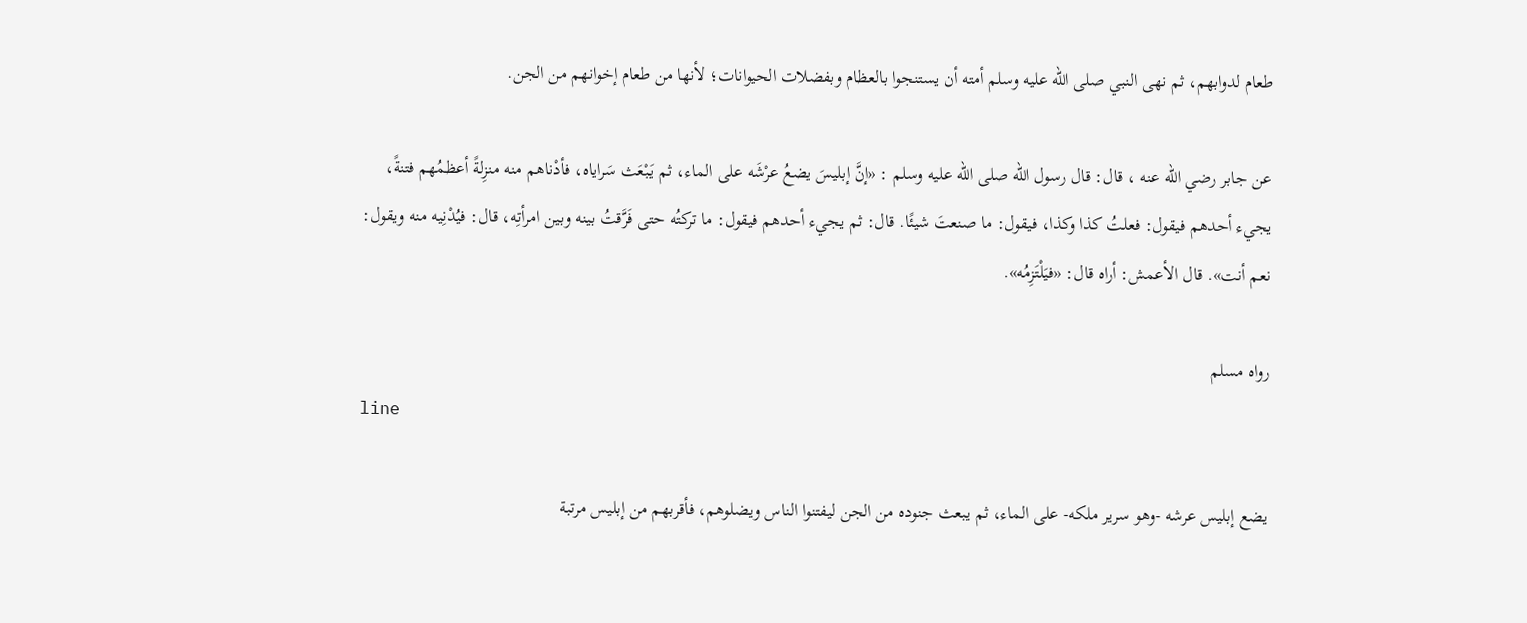طعام لدوابهم، ثم نهى النبي صلى الله عليه وسلم أمته أن يستنجوا بالعظام وبفضلات الحيوانات؛ لأنها من طعام إخوانهم من الجن.

عن جابر رضي الله عنه ، قال: قال رسول الله صلى الله عليه وسلم : «إنَّ إبليسَ يضعُ عرْشَه على الماء، ثم يَبْعَث سَراياه، فأدْناهم منه منزِلةً أعظمُهم فتنةً، يجيء أحدهم فيقول: فعلتُ كذا وكذا، فيقول: ما صنعتَ شيئًا. قال: ثم يجيء أحدهم فيقول: ما تركتُه حتى فَرَّقتُ بينه وبين امرأتِه، قال: فيُدْنِيه منه ويقول: نعم أنت». قال الأعمش: أراه قال: «فيَلْتَزِمُه».

رواه مسلم
line

يضع إبليس عرشه -وهو سرير ملكه- على الماء، ثم يبعث جنوده من الجن ليفتنوا الناس ويضلوهم، فأقربهم من إبليس مرتبة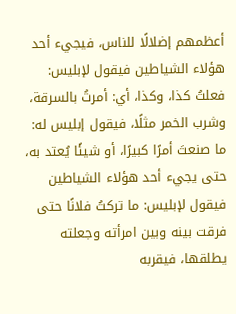أعظمهم إضلالًا للناس، فيجيء أحد هؤلاء الشياطين فيقول لإبليس: فعلتُ كذا، وكذا، أي: أمرتُ بالسرقة، وشرب الخمر مثلًا، فيقول إبليس له: ما صنعتَ أمرًا كبيرًا، أو شيئًا يُعتد به، حتى يجيء أحد هؤلاء الشياطين فيقول لإبليس: ما تركتُ فلانًا حتى فرقت بينه وبين امرأته وجعلته يطلقها، فيقربه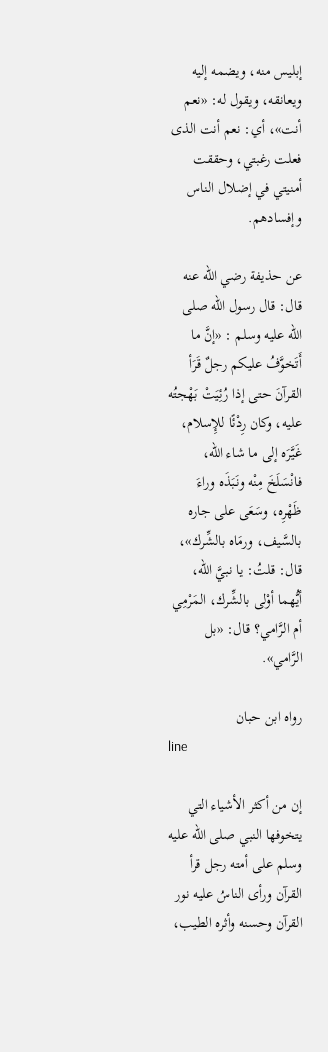إبليس منه، ويضمه إليه ويعانقه، ويقول له: «نعم أنت»، أي: نعم أنت الذى فعلت رغبتي، وحققت أمنيتي في إضلال الناس وإفسادهم.

عن حذيفة رضي الله عنه قال: قال رسول الله صلى الله عليه وسلم : «إنَّ ما أَتَخوَّفُ عليكم رجلٌ قَرَأ القرآنَ حتى إذا رُئِيَتْ بَهْجتُه عليه، وكان رِدْئًا للإِسلام، غَيَّرَه إلى ما شاء الله، فانْسَلَخَ مِنْه ونَبَذَه وراءَ ظَهْرِه، وسَعَى على جاره بالسَّيف، ورمَاه بالشِّرك»، قال: قلتُ: يا نبيَّ الله، أيُّهما أوْلى بالشِّرك، المَرْمِي أم الرَّامي؟ قال: «بل الرَّامي».

رواه ابن حبان
line

إن من أكثر الأشياء التي يتخوفها النبي صلى الله عليه وسلم على أمته رجل قرأ القرآن ورأى الناسُ عليه نور القرآن وحسنه وأثره الطيب،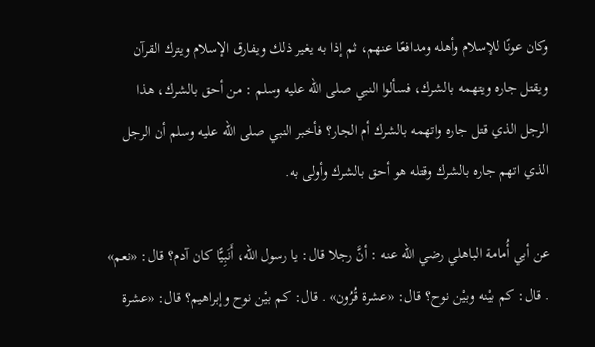وكان عونًا للإسلام وأهله ومدافعًا عنهم، ثم إذا به يغير ذلك ويفارق الإسلام ويترك القرآن ويقتل جاره ويتهمه بالشرك، فسألوا النبي صلى الله عليه وسلم : من أحق بالشرك، هذا الرجل الذي قتل جاره واتهمه بالشرك أم الجار؟ فأخبر النبي صلى الله عليه وسلم أن الرجل الذي اتهم جاره بالشرك وقتله هو أحق بالشرك وأولى به.

عن أبي أُمامة الباهلي رضي الله عنه : أنَّ رجلا قال: يا رسول الله، أَنَبِيًّا كان آدم؟ قال: «نعم» . قال: كم بيْنه وبيْن نوح؟ قال: «عشرة قُرُون» . قال: كم بيْن نوح وإبراهيم؟ قال: «عشرة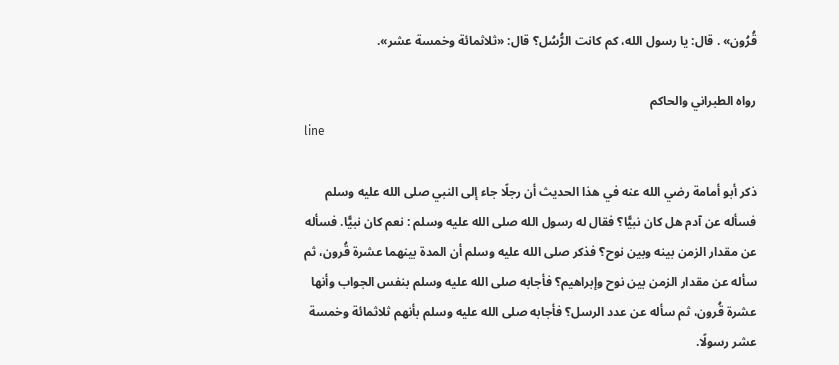قُرُون» . قال: يا رسول الله، كم كانت الرُّسُل؟ قال: «ثلاثمائة وخمسة عشر».

رواه الطبراني والحاكم
line

ذكر أبو أمامة رضي الله عنه في هذا الحديث أن رجلًا جاء إلى النبي صلى الله عليه وسلم فسأله عن آدم هل كان نبيًّا؟ فقال له رسول الله صلى الله عليه وسلم : نعم كان نبيًّا. فسأله عن مقدار الزمن بينه وبين نوح؟ فذكر صلى الله عليه وسلم أن المدة بينهما عشرة قُرون، ثم سأله عن مقدار الزمن بين نوح وإبراهيم؟ فأجابه صلى الله عليه وسلم بنفس الجواب وأنها عشرة قُرون، ثم سأله عن عدد الرسل؟ فأجابه صلى الله عليه وسلم بأنهم ثلاثمائة وخمسة عشر رسولًا.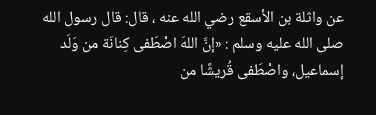عن واثلة بن الأسقع رضي الله عنه ، قال: قال رسول الله صلى الله عليه وسلم : «إنَّ اللهَ اصْطَفى كِنانَة من وَلَد إسماعيل، واصْطَفى قُريشًا من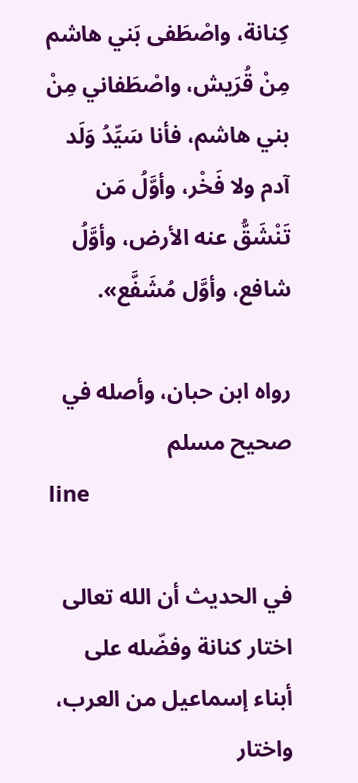كِنانة، واصْطَفى بَني هاشم مِنْ قُرَيش، واصْطَفاني مِنْ بني هاشم، فأنا سَيِّدُ وَلَد آدم ولا فَخْر، وأوَّلُ مَن تَنْشَقُّ عنه الأرض، وأوَّلُ شافع، وأوَّل مُشَفَّع».

رواه ابن حبان، وأصله في صحيح مسلم
line

في الحديث أن الله تعالى اختار كنانة وفضّله على أبناء إسماعيل من العرب، واختار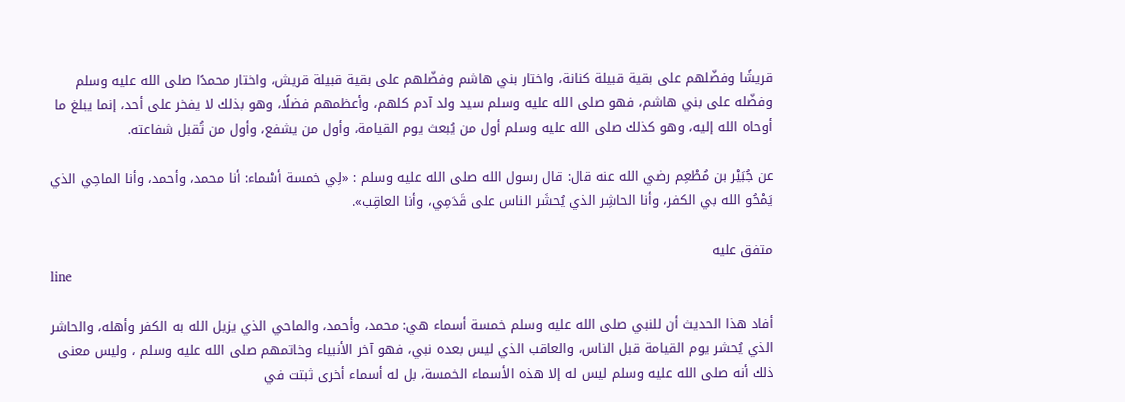قريشًا وفضّلهم على بقية قبيلة كنانة، واختار بني هاشم وفضّلهم على بقية قبيلة قريش، واختار محمدًا صلى الله عليه وسلم وفضّله على بني هاشم، فهو صلى الله عليه وسلم سيد ولد آدم كلهم، وأعظمهم فضلًا، وهو بذلك لا يفخر على أحد، إنما يبلغ ما أوحاه الله إليه، وهو كذلك صلى الله عليه وسلم أول من يُبعث يوم القيامة، وأول من يشفع، وأول من تُقبل شفاعته.

عن جُبَيْر بن مُطْعِم رضي الله عنه قال: قال رسول الله صلى الله عليه وسلم : «لِي خمسة أسْماء: أنا محمد، وأحمد، وأنا الماحِي الذي يَمْحُو الله بي الكفر، وأنا الحاشِر الذي يُحشَر الناس على قَدَمِي، وأنا العاقِب».

متفق عليه
line

أفاد هذا الحديث أن للنبي صلى الله عليه وسلم خمسة أسماء هي: محمد، وأحمد، والماحي الذي يزيل الله به الكفر وأهله، والحاشر الذي يُحشر يوم القيامة قبل الناس، والعاقب الذي ليس بعده نبي، فهو آخر الأنبياء وخاتمهم صلى الله عليه وسلم ، وليس معنى ذلك أنه صلى الله عليه وسلم ليس له إلا هذه الأسماء الخمسة، بل له أسماء أخرى ثبتت في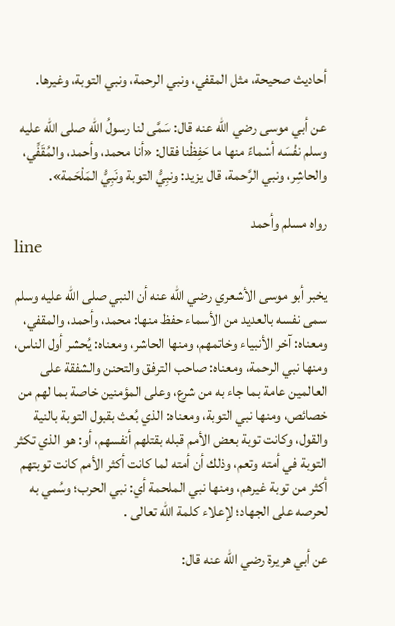أحاديث صحيحة، مثل المقفي، ونبي الرحمة، ونبي التوبة، وغيرها.

عن أبي موسى رضي الله عنه قال: سَمَّى لنا رسولُ الله صلى الله عليه وسلم نفْسَه أسْماءً منها ما حَفِظْنا فقال: «أنا محمد، وأحمد، والمُقَفِّي، والحاشِر، ونبي الرَّحمة، قال يزيد: ونبِيُّ التوبة ونَبِيُّ المَلْحَمة».

رواه مسلم وأحمد
line

يخبر أبو موسى الأشعري رضي الله عنه أن النبي صلى الله عليه وسلم سمى نفسه بالعديد من الأسماء حفظ منها: محمد، وأحمد، والمقفي، ومعناه: آخر الأنبياء وخاتمهم، ومنها الحاشر، ومعناه: يُحشر أول الناس، ومنها نبي الرحمة، ومعناه: صاحب الترفق والتحنن والشفقة على العالمين عامة بما جاء به من شرع، وعلى المؤمنين خاصة بما لهم من خصائص، ومنها نبي التوبة، ومعناه: الذي بُعث بقبول التوبة بالنية والقول، وكانت توبة بعض الأمم قبله بقتلهم أنفسهم، أو: هو الذي تكثر التوبة في أمته وتعم، وذلك أن أمته لما كانت أكثر الأمم كانت توبتهم أكثر من توبة غيرهم، ومنها نبي الملحمة أي: نبي الحرب؛ وسُمي به لحرصه على الجهاد؛ لإعلاء كلمة الله تعالى .

عن أبي هريرة رضي الله عنه قال: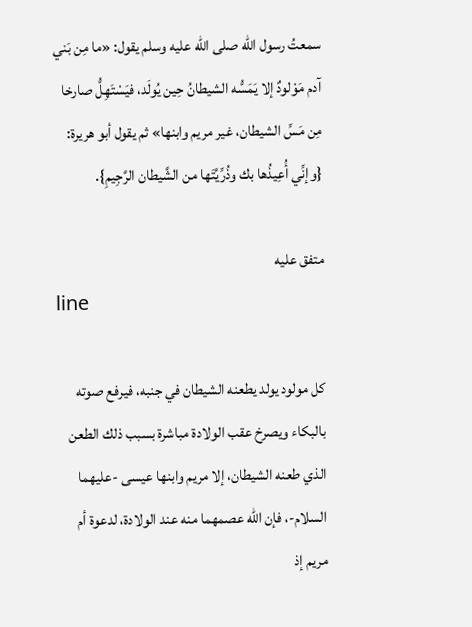سمعتُ رسول الله صلى الله عليه وسلم يقول: «ما مِن بَني آدم مَوْلودٌ إلا يَمَسُّه الشيطانُ حِين يُولَد، فيَسْتَهِلُّ صارخا مِن مَسِّ الشيطان، غير مريم وابنها» ثم يقول أبو هريرة: {وإنِّي أُعِيذُها بك وذُرِّيَّتَها من الشَّيطان الرَّجِيمِ}.

متفق عليه
line

كل مولود يولد يطعنه الشيطان في جنبه، فيرفع صوته بالبكاء ويصرخ عقب الولادة مباشرة بسبب ذلك الطعن الذي طعنه الشيطان، إلا مريم وابنها عيسى -عليهما السلام-، فإن الله عصمهما منه عند الولادة، لدعوة أم مريم إذ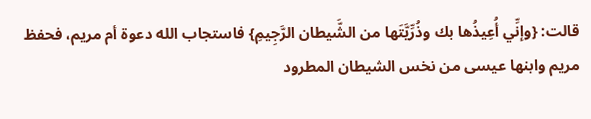قالت: {وإنِّي أُعِيذُها بك وذُرِّيَّتَها من الشَّيطان الرَّجِيمِ} فاستجاب الله دعوة أم مريم، فحفظ مريم وابنها عيسى من نخس الشيطان المطرود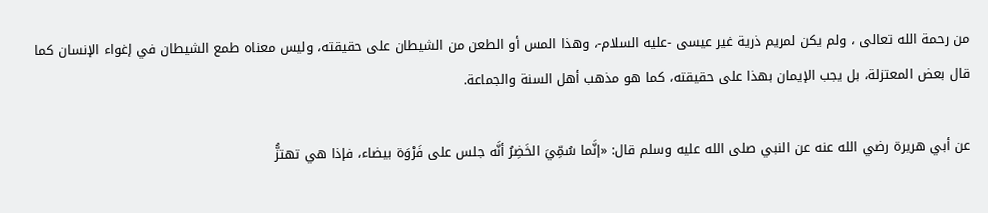من رحمة الله تعالى ، ولم يكن لمريم ذرية غير عيسى -عليه السلام-، وهذا المس أو الطعن من الشيطان على حقيقته، وليس معناه طمع الشيطان في إغواء الإنسان كما قال بعض المعتزلة، بل يجب الإيمان بهذا على حقيقته، كما هو مذهب أهل السنة والجماعة.

عن أبي هريرة رضي الله عنه عن النبي صلى الله عليه وسلم قال: «إنَّما سُمِّيَ الخَضِرُ أنَّه جلس على فَرْوَة بيضاء، فإذا هي تهتزُّ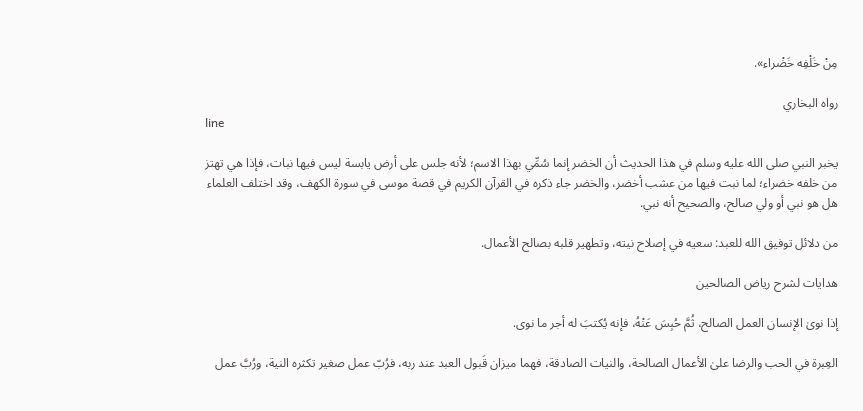مِنْ خَلْفِه خَضْراء».

رواه البخاري
line

يخبر النبي صلى الله عليه وسلم في هذا الحديث أن الخضر إنما سُمِّي بهذا الاسم؛ لأنه جلس على أرض يابسة ليس فيها نبات، فإذا هي تهتز من خلفه خضراء؛ لما نبت فيها من عشب أخضر، والخضر جاء ذكره في القرآن الكريم في قصة موسى في سورة الكهف، وقد اختلف العلماء هل هو نبي أو ولي صالح، والصحيح أنه نبي.

من دلائل توفيق الله للعبد: سعيه في إصلاح نيته، وتطهير قلبه بصالح الأعمال.

هدايات لشرح رياض الصالحين

إذا نوىٰ الإنسان العمل الصالح، ثُمَّ حُبِسَ عَنْهُ، فإنه يُكتبَ له أجر ما نوى.

العِبرة في الحب والرضا علىٰ الأعمال الصالحة، والنيات الصادقة، فهما ميزان قَبول العبد عند ربه، فرُبّ عمل صغير تكثره النية، ورُبَّ عمل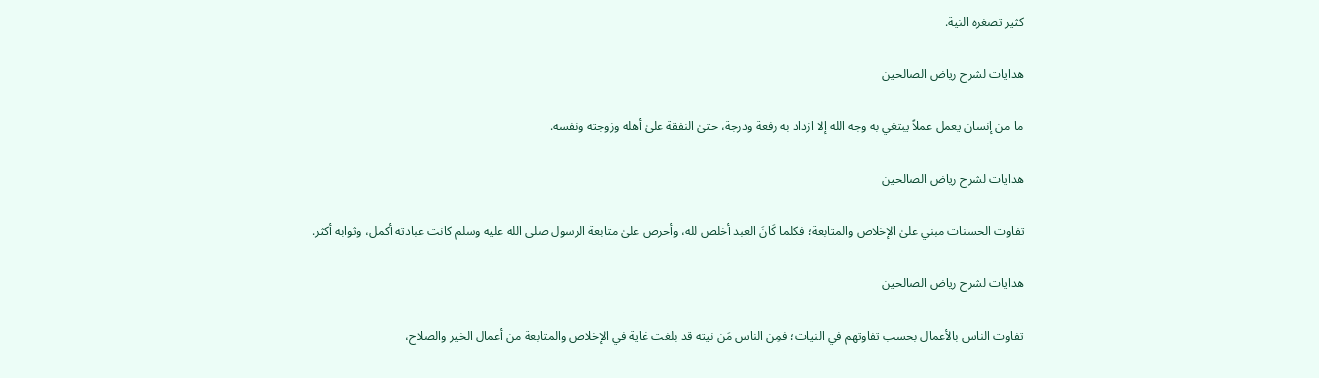كثير تصغره النية.

هدايات لشرح رياض الصالحين

ما من إنسان يعمل عملاً يبتغي به وجه الله إلا ازداد به رفعة ودرجة، حتىٰ النفقة علىٰ أهله وزوجته ونفسه.

هدايات لشرح رياض الصالحين

تفاوت الحسنات مبني علىٰ الإخلاص والمتابعة؛ فكلما كَانَ العبد أخلص لله، وأحرص علىٰ متابعة الرسول صلى الله عليه وسلم كانت عبادته أكمل، وثوابه أكثر.

هدايات لشرح رياض الصالحين

تفاوت الناس بالأعمال بحسب تفاوتهم في النيات؛ فمِن الناس مَن نيته قد بلغت غاية في الإخلاص والمتابعة من أعمال الخير والصلاح،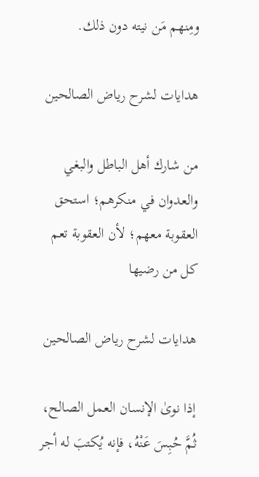ومِنهم مَن نيته دون ذلك.

هدايات لشرح رياض الصالحين

من شارك أهل الباطل والبغي والعدوان في منكرهم؛ استحق العقوبة معهم؛ لأن العقوبة تعم كل من رضيها

هدايات لشرح رياض الصالحين

إذا نوىٰ الإنسان العمل الصالح، ثُمَّ حُبِسَ عَنْهُ، فإنه يُكتبَ له أجر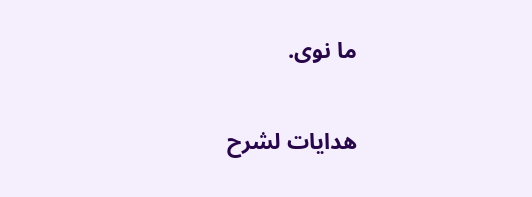ما نوى.

هدايات لشرح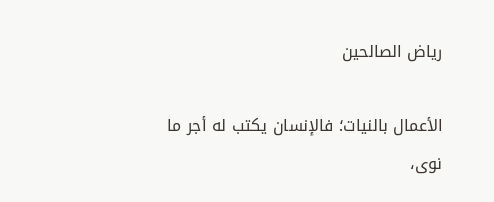رياض الصالحين

الأعمال بالنيات؛ فالإنسان يكتب له أجر ما نوى،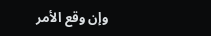وإن وقع الأمر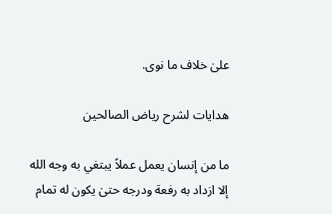علىٰ خلاف ما نوى.

هدايات لشرح رياض الصالحين

ما من إنسان يعمل عملاً يبتغي به وجه الله إلا ازداد به رفعة ودرجه حتىٰ يكون له تمام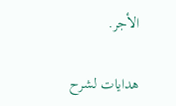الأجر.

هدايات لشرح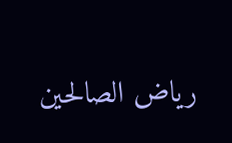رياض الصالحين